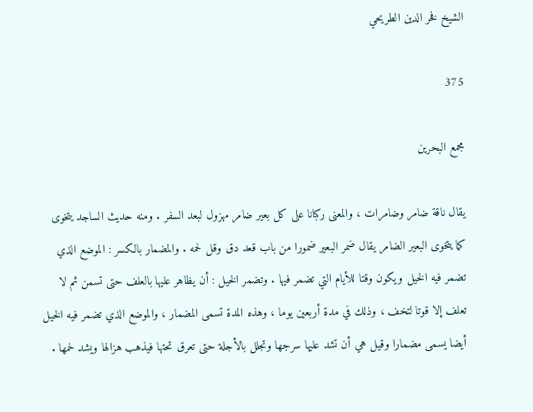الشيخ فخر الدين الطريحي

375

مجمع البحرين

يقال ناقة ضامر وضامرات ، والمعنى ركبانا على كل بعير ضامر مهزول لبعد السفر . ومنه حديث الساجد يتخوى كما يتخوى البعير الضامر يقال ضمر البعير ضمورا من باب قعد دق وقل لحمه . والمضمار بالكسر : الموضع الذي تضمر فيه الخيل ويكون وقتا للأيام التي تضمر فيها . وتضمر الخيل : أن يظاهر عليها بالعلف حتى تسمن ثم لا تعلف إلا قوتا لتخف ، وذلك في مدة أربعين يوما ، وهذه المدة تسمى المضمار ، والموضع الذي تضمر فيه الخيل أيضا يسمى مضمارا وقيل هي أن تشد عليها سرجها وتجلل بالأجلة حتى تعرق تحتها فيذهب هزالها ويشد لحمها .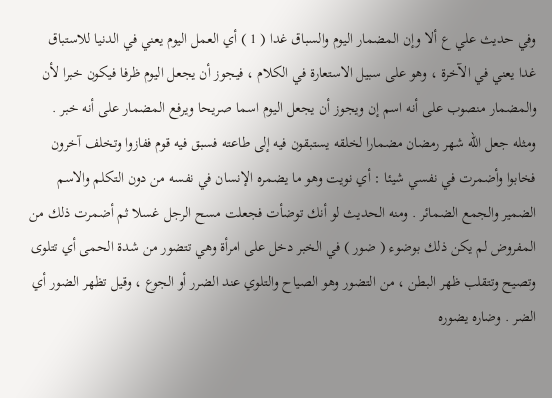وفي حديث علي ع ألا وإن المضمار اليوم والسباق غدا ( 1 ) أي العمل اليوم يعني في الدنيا للاستباق غدا يعني في الآخرة ، وهو على سبيل الاستعارة في الكلام ، فيجوز أن يجعل اليوم ظرفا فيكون خبرا لأن والمضمار منصوب على أنه اسم إن ويجوز أن يجعل اليوم اسما صريحا ويرفع المضمار على أنه خبر . ومثله جعل الله شهر رمضان مضمارا لخلقه يستبقون فيه إلى طاعته فسبق فيه قوم ففازوا وتخلف آخرون فخابوا وأضمرت في نفسي شيئا : أي نويت وهو ما يضمره الإنسان في نفسه من دون التكلم والاسم الضمير والجمع الضمائر . ومنه الحديث لو أنك توضأت فجعلت مسح الرجل غسلا ثم أضمرت ذلك من المفروض لم يكن ذلك بوضوء ( ضور ) في الخبر دخل على امرأة وهي تتضور من شدة الحمى أي تتلوى وتصيح وتتقلب ظهر البطن ، من التضور وهو الصياح والتلوي عند الضرر أو الجوع ، وقيل تظهر الضور أي الضر . وضاره يضوره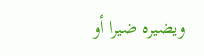ويضيره ضيرا أو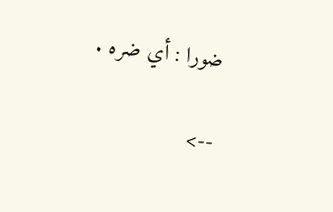ضورا : أي ضره .

-->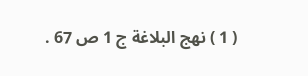( 1 ) نهج البلاغة ج 1 ص 67 .